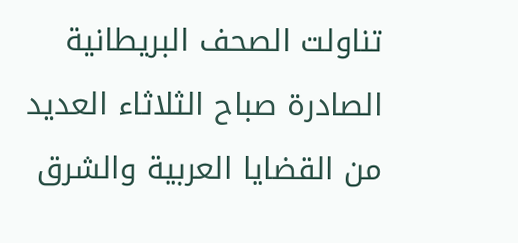تناولت الصحف البريطانية الصادرة صباح الثلاثاء العديد من القضايا العربية والشرق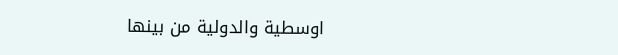اوسطية والدولية من بينها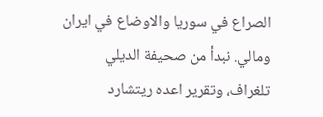الصراع في سوريا والاوضاع في ايران ومالي. نبدأ من صحيفة الديلي تلغراف، وتقرير اعده ريتشارد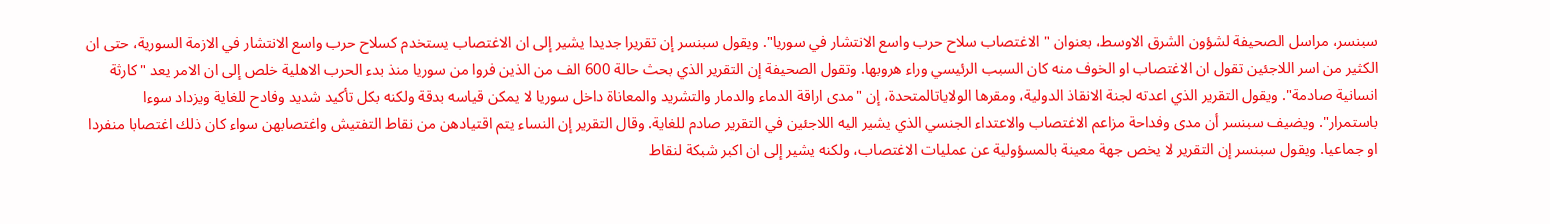سبنسر، مراسل الصحيفة لشؤون الشرق الاوسط، بعنوان " الاغتصاب سلاح حرب واسع الانتشار في سوريا". ويقول سبنسر إن تقريرا جديدا يشير إلى ان الاغتصاب يستخدم كسلاح حرب واسع الانتشار في الازمة السورية، حتى ان الكثير من اسر اللاجئين تقول ان الاغتصاب او الخوف منه كان السبب الرئيسي وراء هروبها. وتقول الصحيفة إن التقرير الذي بحث حالة 600 الف من الذين فروا من سوريا منذ بدء الحرب الاهلية خلص إلى ان الامر يعد "كارثة انسانية صادمة". ويقول التقرير الذي اعدته لجنة الانقاذ الدولية، ومقرها الولاياتالمتحدة، إن "مدى اراقة الدماء والدمار والتشريد والمعاناة داخل سوريا لا يمكن قياسه بدقة ولكنه بكل تأكيد شديد وفادح للغاية ويزداد سوءا باستمرار". ويضيف سبنسر أن مدى وفداحة مزاعم الاغتصاب والاعتداء الجنسي الذي يشير اليه اللاجئين في التقرير صادم للغاية. وقال التقرير إن النساء يتم اقتيادهن من نقاط التفتيش واغتصابهن سواء كان ذلك اغتصابا منفردا او جماعيا. ويقول سبنسر إن التقرير لا يخص جهة معينة بالمسؤولية عن عمليات الاغتصاب، ولكنه يشير إلى ان اكبر شبكة لنقاط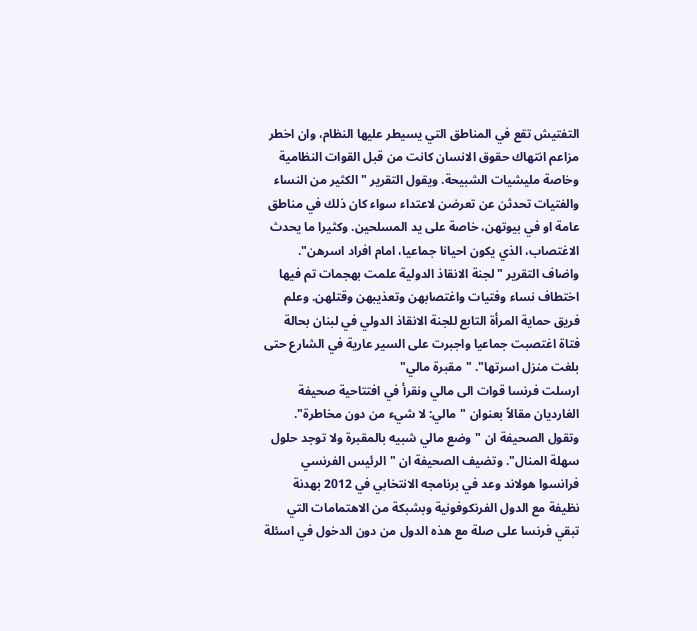التفتيش تقع في المناطق التي يسيطر عليها النظام، وان اخطر مزاعم انتهاك حقوق الانسان كانت من قبل القوات النظامية وخاصة مليشيات الشبيحة. ويقول التقرير "الكثير من النساء والفتيات تحدثن عن تعرضن لاعتداء سواء كان ذلك في مناطق عامة او في بيوتهن، خاصة على يد المسلحين. وكثيرا ما يحدث الاغتصاب، الذي يكون احيانا جماعيا، امام افراد اسرهن". واضاف التقرير "لجنة الانقاذ الدولية علمت بهجمات تم فيها اختطاف نساء وفتيات واغتصابهن وتعذيبهن وقتلهن. وعلم فريق حماية المرأة التابع للجنة الانقاذ الدولي في لبنان بحالة فتاة اغتصبت جماعيا واجبرت على السير عارية في الشارع حتى بلغت منزل اسرتها". "مقبرة مالي"
ارسلت فرنسا قوات الى مالي ونقرأ في افتتاحية صحيفة الغارديان مقالاً بعنوان "مالي: لا شيء من دون مخاطرة". وتقول الصحيفة ان "وضع مالي شبيه بالمقبرة ولا توجد حلول سهلة المنال". وتضيف الصحيفة ان "الرئيس الفرنسي فرانسوا هولاند وعد في برنامجه الانتخابي في 2012 بهدنة نظيفة مع الدول الفرنكوفونية وبشبكة من الاهتمامات التي تبقي فرنسا على صلة مع هذه الدول من دون الدخول في اسئلة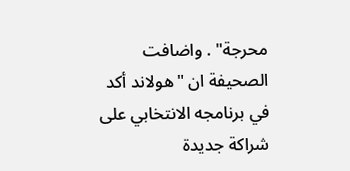محرجة" . واضافت الصحيفة ان "هولاند أكد في برنامجه الانتخابي على شراكة جديدة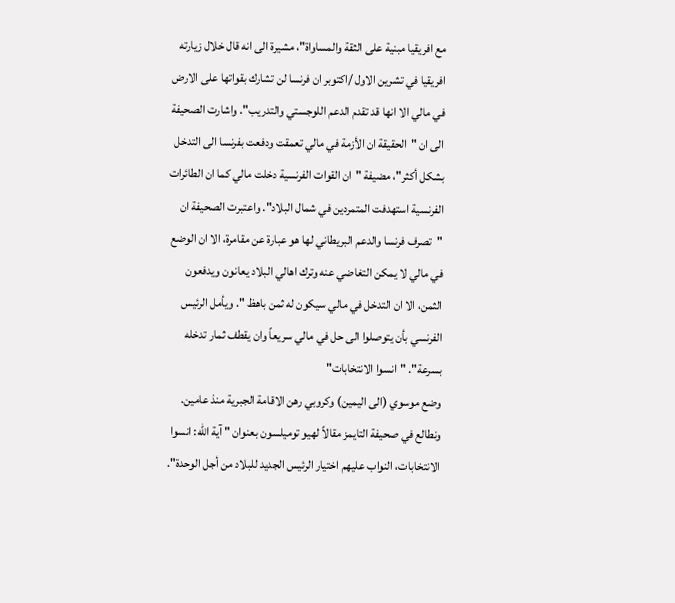مع افريقيا مبنية على الثقة والمساواة"، مشيرة الى انه قال خلال زيارته افريقيا في تشرين الاول /اكتوبر ان فرنسا لن تشارك بقواتها على الارض في مالي الا انها قد تقدم الدعم اللوجستي والتدريب". واشارت الصحيفة الى ان "الحقيقة ان الأزمة في مالي تعمقت ودفعت بفرنسا الى التدخل بشكل أكثر"، مضيفة "ان القوات الفرنسية دخلت مالي كما ان الطائرات الفرنسية استهدفت المتمردين في شمال البلاد". واعتبرت الصحيفة ان "تصرف فرنسا والدعم البريطاني لها هو عبارة عن مقامرة، الا ان الوضع في مالي لا يمكن التغاضي عنه وترك اهالي البلاد يعانون ويدفعون الثمن، الا ان التدخل في مالي سيكون له ثمن باهظ ". ويأمل الرئيس الفرنسي بأن يتوصلوا الى حل في مالي سريعاً وان يقطف ثمار تدخله بسرعة". "انسوا الانتخابات"
وضع موسوي (الى اليمين) وكروبي رهن الاقامة الجبرية منذ عامين. ونطالع في صحيفة التايمز مقالاً لهيو توميلسون بعنوان " آية الله: انسوا الانتخابات، النواب عليهم اختيار الرئيس الجديد للبلاد من أجل الوحدة".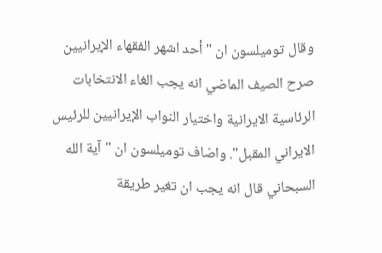وقال توميلسون ان "أحد اشهر الفقهاء الإيرانيين صرح الصيف الماضي انه يجب الغاء الانتخابات الرئاسية الايرانية واختيار النواب الإيرانيين للرئيس الايراني المقبل". واضاف توميلسون ان "آية الله السبحاني قال انه يجب ان تغير طريقة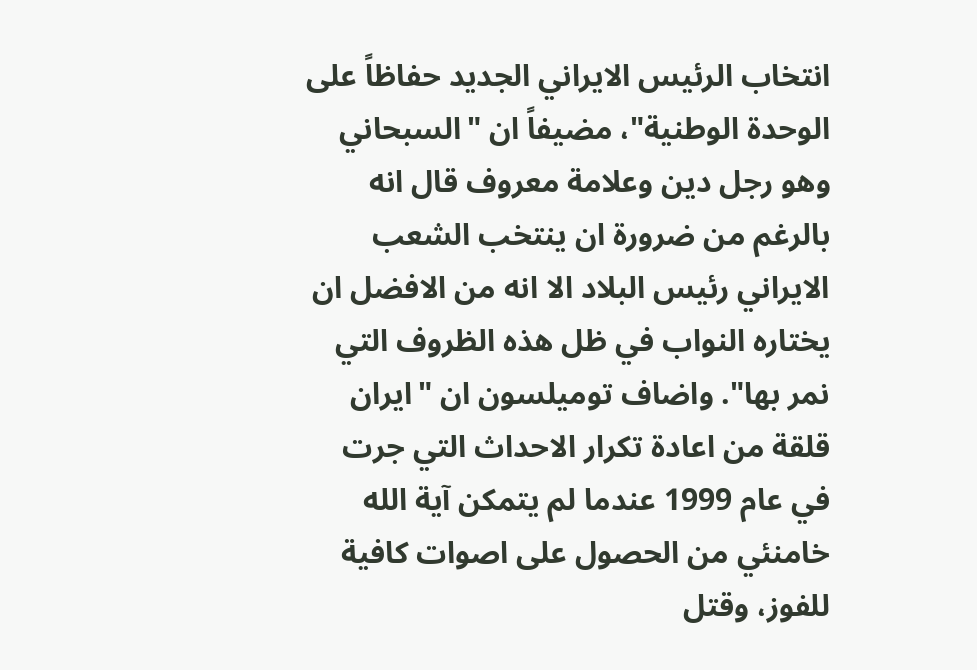انتخاب الرئيس الايراني الجديد حفاظاً على الوحدة الوطنية"، مضيفاً ان "السبحاني وهو رجل دين وعلامة معروف قال انه بالرغم من ضرورة ان ينتخب الشعب الايراني رئيس البلاد الا انه من الافضل ان يختاره النواب في ظل هذه الظروف التي نمر بها". واضاف توميلسون ان "ايران قلقة من اعادة تكرار الاحداث التي جرت في عام 1999 عندما لم يتمكن آية الله خامنئي من الحصول على اصوات كافية للفوز، وقتل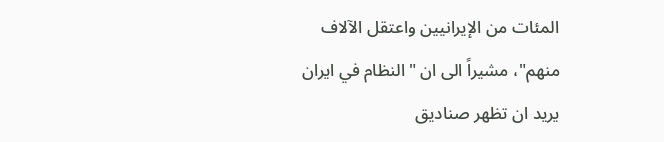المئات من الإيرانيين واعتقل الآلاف منهم"، مشيراً الى ان "النظام في ايران يريد ان تظهر صناديق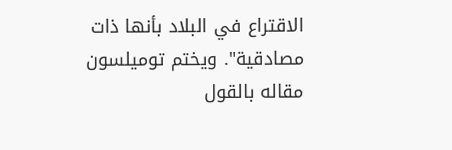الاقتراع في البلاد بأنها ذات مصادقية". ويختم توميلسون مقاله بالقول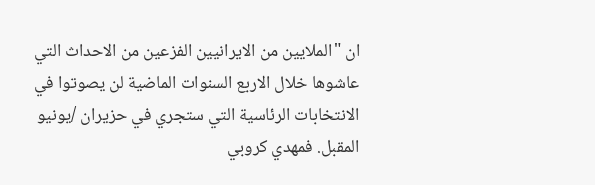ان "الملايين من الايرانيين الفزعين من الاحداث التي عاشوها خلال الاربع السنوات الماضية لن يصوتوا في الانتخابات الرئاسية التي ستجري في حزيران /يونيو المقبل. فمهدي كروبي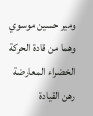ومير حسين موسوي وهما من قادة الحركة الخضراء المعارضة رهن القيادة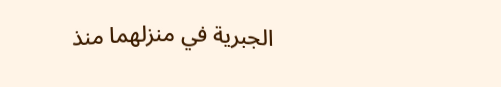الجبرية في منزلهما منذ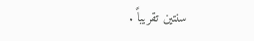سنتين تقريباً .